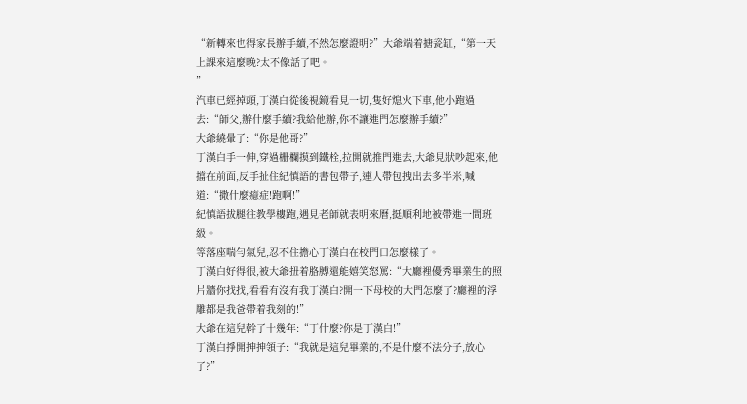“新轉來也得家長辦手續,不然怎麼證明?”大爺端着搪瓷缸,“第一天上課來這麼晚?太不像話了吧。
”
汽車已經掉頭,丁漢白從後視鏡看見一切,隻好熄火下車,他小跑過去:“師父,辦什麼手續?我給他辦,你不讓進門怎麼辦手續?”
大爺繞暈了:“你是他哥?”
丁漢白手一伸,穿過栅欄摸到鐵栓,拉開就推門進去,大爺見狀吵起來,他擋在前面,反手扯住紀慎語的書包帶子,連人帶包拽出去多半米,喊道:“撒什麼癔症!跑啊!”
紀慎語拔腿往教學樓跑,遇見老師就表明來曆,挺順利地被帶進一間班級。
等落座喘勻氣兒,忍不住擔心丁漢白在校門口怎麼樣了。
丁漢白好得很,被大爺扭着胳膊還能嬉笑怒罵:“大廳裡優秀畢業生的照片牆你找找,看看有沒有我丁漢白?開一下母校的大門怎麼了?廳裡的浮雕都是我爸帶着我刻的!”
大爺在這兒幹了十幾年:“丁什麼?你是丁漢白!”
丁漢白掙開抻抻領子:“我就是這兒畢業的,不是什麼不法分子,放心了?”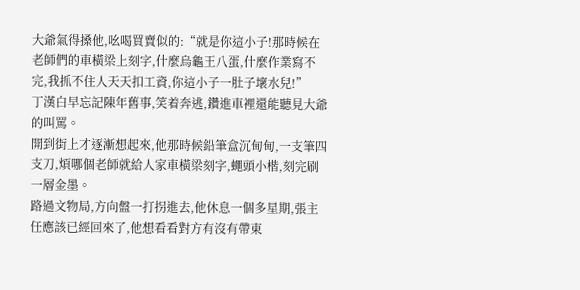大爺氣得搡他,吆喝買賣似的:“就是你這小子!那時候在老師們的車橫梁上刻字,什麼烏龜王八蛋,什麼作業寫不完,我抓不住人天天扣工資,你這小子一肚子壞水兒!”
丁漢白早忘記陳年舊事,笑着奔逃,鑽進車裡還能聽見大爺的叫罵。
開到街上才逐漸想起來,他那時候鉛筆盒沉甸甸,一支筆四支刀,煩哪個老師就給人家車橫梁刻字,蠅頭小楷,刻完刷一層金墨。
路過文物局,方向盤一打拐進去,他休息一個多星期,張主任應該已經回來了,他想看看對方有沒有帶東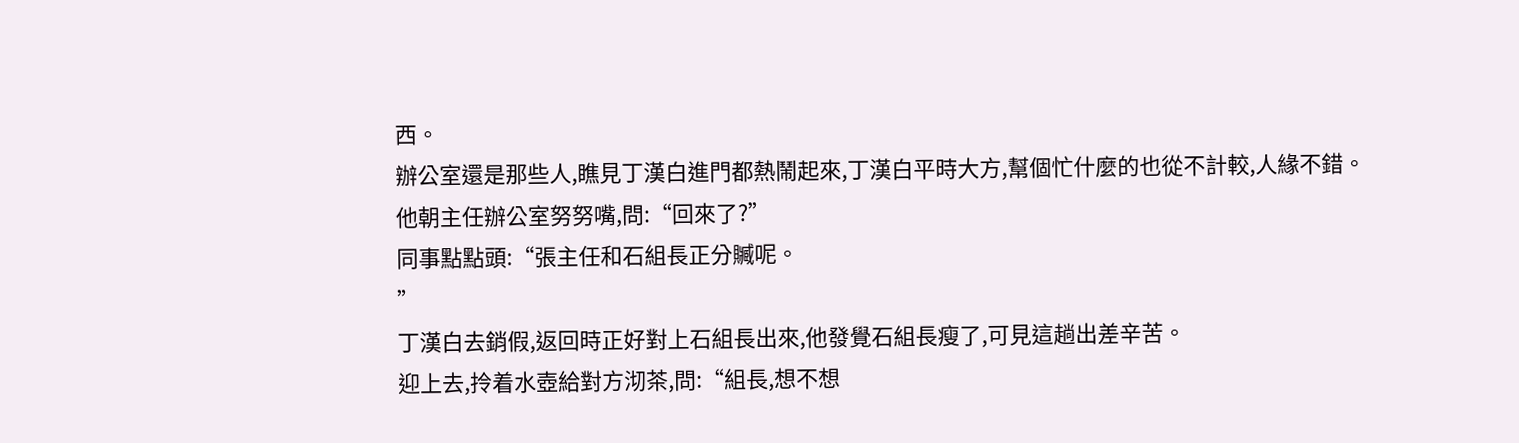西。
辦公室還是那些人,瞧見丁漢白進門都熱鬧起來,丁漢白平時大方,幫個忙什麼的也從不計較,人緣不錯。
他朝主任辦公室努努嘴,問:“回來了?”
同事點點頭:“張主任和石組長正分贓呢。
”
丁漢白去銷假,返回時正好對上石組長出來,他發覺石組長瘦了,可見這趟出差辛苦。
迎上去,拎着水壺給對方沏茶,問:“組長,想不想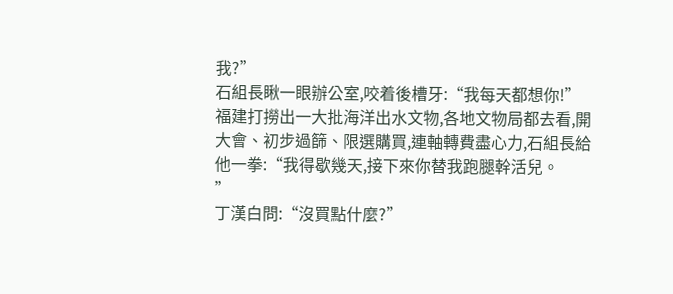我?”
石組長瞅一眼辦公室,咬着後槽牙:“我每天都想你!”
福建打撈出一大批海洋出水文物,各地文物局都去看,開大會、初步過篩、限選購買,連軸轉費盡心力,石組長給他一拳:“我得歇幾天,接下來你替我跑腿幹活兒。
”
丁漢白問:“沒買點什麼?”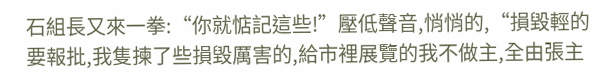石組長又來一拳:“你就惦記這些!”壓低聲音,悄悄的,“損毀輕的要報批,我隻揀了些損毀厲害的,給市裡展覽的我不做主,全由張主